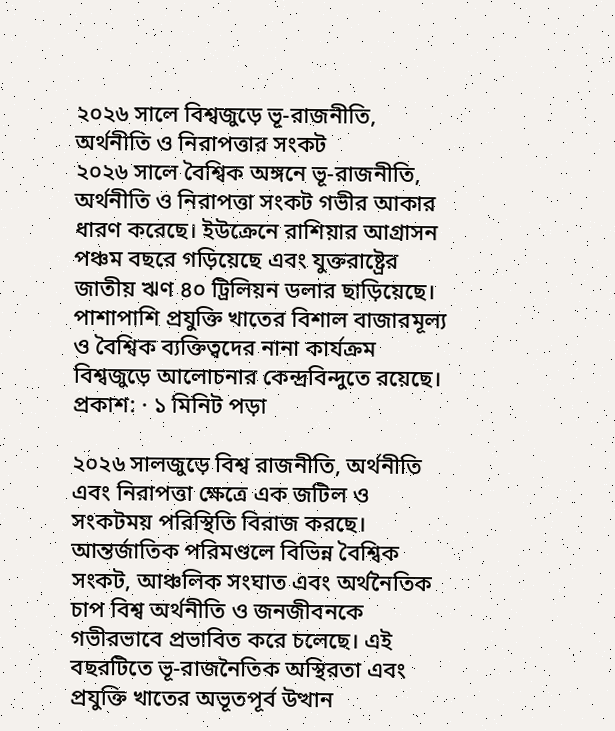২০২৬ সালে বিশ্বজুড়ে ভূ-রাজনীতি, অর্থনীতি ও নিরাপত্তার সংকট
২০২৬ সালে বৈশ্বিক অঙ্গনে ভূ-রাজনীতি, অর্থনীতি ও নিরাপত্তা সংকট গভীর আকার ধারণ করেছে। ইউক্রেনে রাশিয়ার আগ্রাসন পঞ্চম বছরে গড়িয়েছে এবং যুক্তরাষ্ট্রের জাতীয় ঋণ ৪০ ট্রিলিয়ন ডলার ছাড়িয়েছে। পাশাপাশি প্রযুক্তি খাতের বিশাল বাজারমূল্য ও বৈশ্বিক ব্যক্তিত্বদের নানা কার্যক্রম বিশ্বজুড়ে আলোচনার কেন্দ্রবিন্দুতে রয়েছে।
প্রকাশ: · ১ মিনিট পড়া

২০২৬ সালজুড়ে বিশ্ব রাজনীতি, অর্থনীতি এবং নিরাপত্তা ক্ষেত্রে এক জটিল ও সংকটময় পরিস্থিতি বিরাজ করছে। আন্তর্জাতিক পরিমণ্ডলে বিভিন্ন বৈশ্বিক সংকট, আঞ্চলিক সংঘাত এবং অর্থনৈতিক চাপ বিশ্ব অর্থনীতি ও জনজীবনকে গভীরভাবে প্রভাবিত করে চলেছে। এই বছরটিতে ভূ-রাজনৈতিক অস্থিরতা এবং প্রযুক্তি খাতের অভূতপূর্ব উত্থান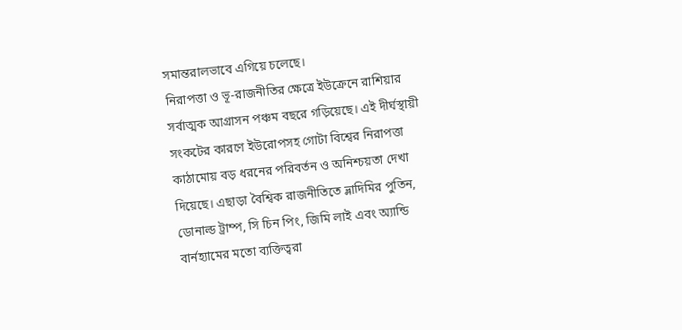সমান্তরালভাবে এগিয়ে চলেছে।
নিরাপত্তা ও ভূ-রাজনীতির ক্ষেত্রে ইউক্রেনে রাশিয়ার সর্বাত্মক আগ্রাসন পঞ্চম বছরে গড়িয়েছে। এই দীর্ঘস্থায়ী সংকটের কারণে ইউরোপসহ গোটা বিশ্বের নিরাপত্তা কাঠামোয় বড় ধরনের পরিবর্তন ও অনিশ্চয়তা দেখা দিয়েছে। এছাড়া বৈশ্বিক রাজনীতিতে ভ্লাদিমির পুতিন, ডোনাল্ড ট্রাম্প, সি চিন পিং, জিমি লাই এবং অ্যান্ডি বার্নহ্যামের মতো ব্যক্তিত্বরা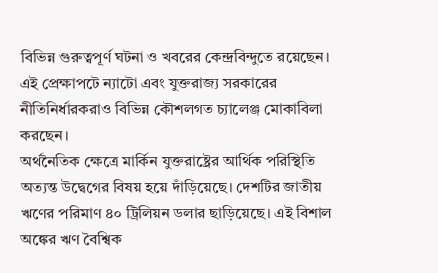বিভিন্ন গুরুত্বপূর্ণ ঘটনা ও খবরের কেন্দ্রবিন্দুতে রয়েছেন। এই প্রেক্ষাপটে ন্যাটো এবং যুক্তরাজ্য সরকারের নীতিনির্ধারকরাও বিভিন্ন কৌশলগত চ্যালেঞ্জ মোকাবিলা করছেন।
অর্থনৈতিক ক্ষেত্রে মার্কিন যুক্তরাষ্ট্রের আর্থিক পরিস্থিতি অত্যন্ত উদ্বেগের বিষয় হয়ে দাঁড়িয়েছে। দেশটির জাতীয় ঋণের পরিমাণ ৪০ ট্রিলিয়ন ডলার ছাড়িয়েছে। এই বিশাল অঙ্কের ঋণ বৈশ্বিক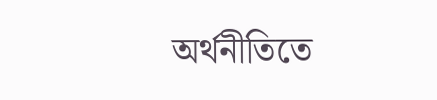অর্থনীতিতে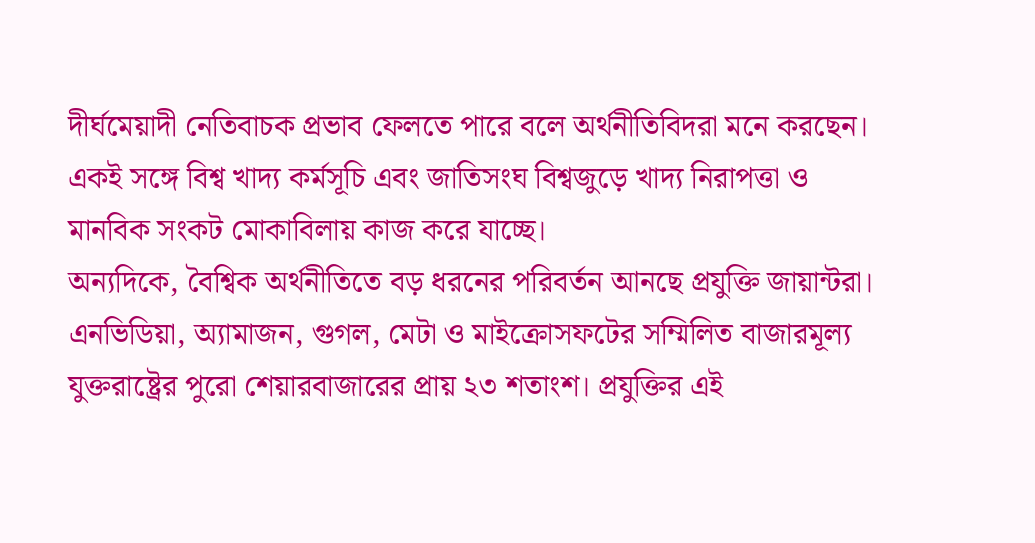দীর্ঘমেয়াদী নেতিবাচক প্রভাব ফেলতে পারে বলে অর্থনীতিবিদরা মনে করছেন। একই সঙ্গে বিশ্ব খাদ্য কর্মসূচি এবং জাতিসংঘ বিশ্বজুড়ে খাদ্য নিরাপত্তা ও মানবিক সংকট মোকাবিলায় কাজ করে যাচ্ছে।
অন্যদিকে, বৈশ্বিক অর্থনীতিতে বড় ধরনের পরিবর্তন আনছে প্রযুক্তি জায়ান্টরা। এনভিডিয়া, অ্যামাজন, গুগল, মেটা ও মাইক্রোসফটের সম্মিলিত বাজারমূল্য যুক্তরাষ্ট্রের পুরো শেয়ারবাজারের প্রায় ২৩ শতাংশ। প্রযুক্তির এই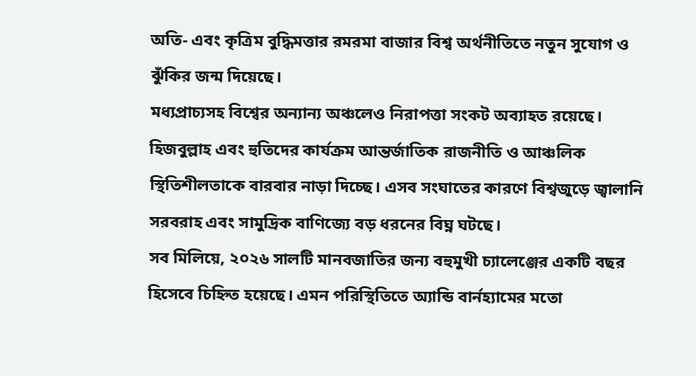অতি- এবং কৃত্রিম বুদ্ধিমত্তার রমরমা বাজার বিশ্ব অর্থনীতিতে নতুন সুযোগ ও ঝুঁকির জন্ম দিয়েছে।
মধ্যপ্রাচ্যসহ বিশ্বের অন্যান্য অঞ্চলেও নিরাপত্তা সংকট অব্যাহত রয়েছে। হিজবুল্লাহ এবং হুতিদের কার্যক্রম আন্তর্জাতিক রাজনীতি ও আঞ্চলিক স্থিতিশীলতাকে বারবার নাড়া দিচ্ছে। এসব সংঘাতের কারণে বিশ্বজুড়ে জ্বালানি সরবরাহ এবং সামুদ্রিক বাণিজ্যে বড় ধরনের বিঘ্ন ঘটছে।
সব মিলিয়ে, ২০২৬ সালটি মানবজাতির জন্য বহুমুখী চ্যালেঞ্জের একটি বছর হিসেবে চিহ্নিত হয়েছে। এমন পরিস্থিতিতে অ্যান্ডি বার্নহ্যামের মতো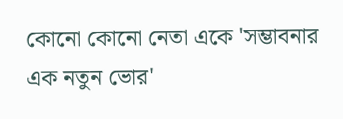কোনো কোনো নেতা একে 'সম্ভাবনার এক নতুন ভোর'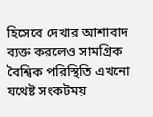হিসেবে দেখার আশাবাদ ব্যক্ত করলেও সামগ্রিক বৈশ্বিক পরিস্থিতি এখনো যথেষ্ট সংকটময়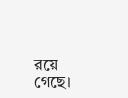রয়ে গেছে।